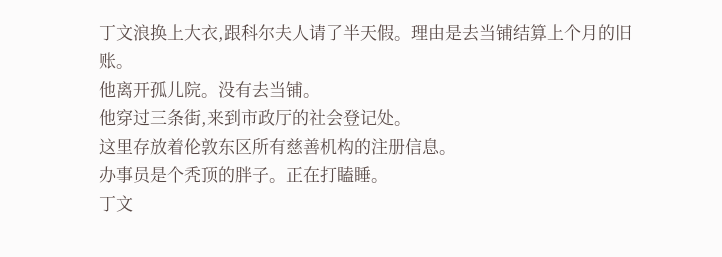丁文浪换上大衣,跟科尔夫人请了半天假。理由是去当铺结算上个月的旧账。
他离开孤儿院。没有去当铺。
他穿过三条街,来到市政厅的社会登记处。
这里存放着伦敦东区所有慈善机构的注册信息。
办事员是个秃顶的胖子。正在打瞌睡。
丁文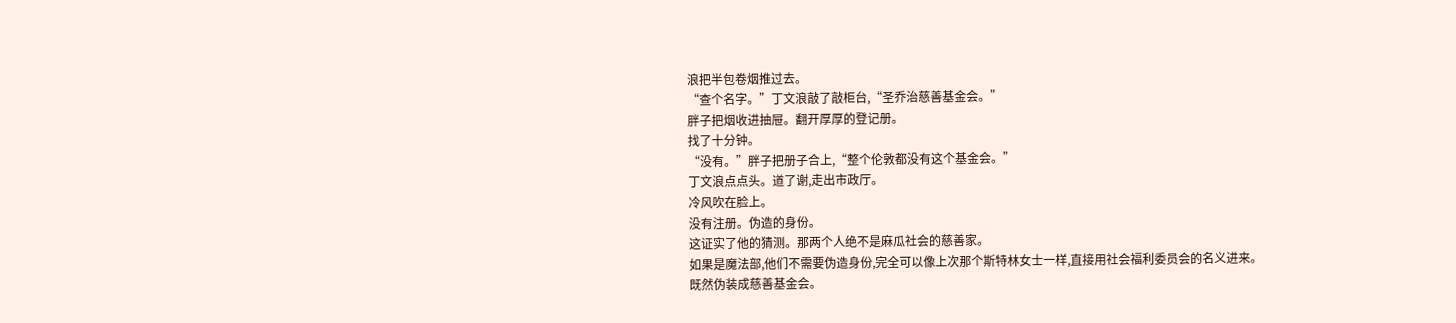浪把半包卷烟推过去。
“查个名字。”丁文浪敲了敲柜台,“圣乔治慈善基金会。”
胖子把烟收进抽屉。翻开厚厚的登记册。
找了十分钟。
“没有。”胖子把册子合上,“整个伦敦都没有这个基金会。”
丁文浪点点头。道了谢,走出市政厅。
冷风吹在脸上。
没有注册。伪造的身份。
这证实了他的猜测。那两个人绝不是麻瓜社会的慈善家。
如果是魔法部,他们不需要伪造身份,完全可以像上次那个斯特林女士一样,直接用社会福利委员会的名义进来。
既然伪装成慈善基金会。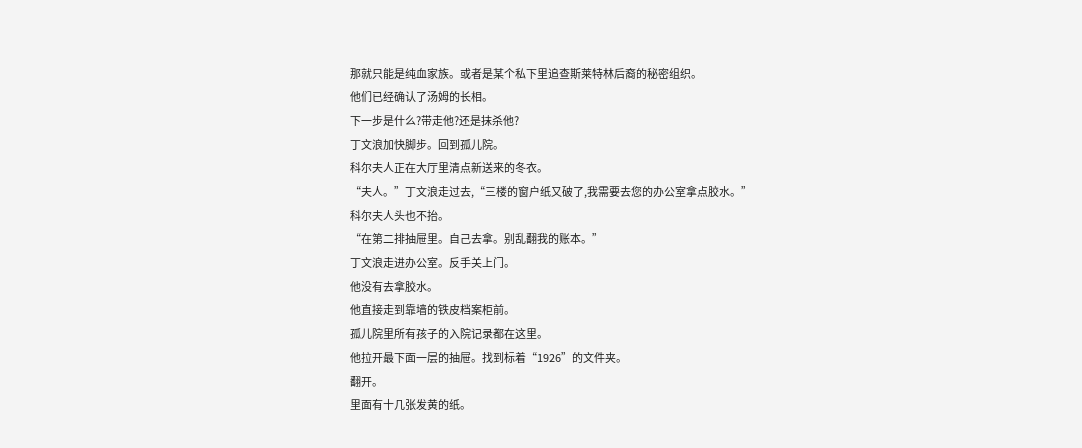那就只能是纯血家族。或者是某个私下里追查斯莱特林后裔的秘密组织。
他们已经确认了汤姆的长相。
下一步是什么?带走他?还是抹杀他?
丁文浪加快脚步。回到孤儿院。
科尔夫人正在大厅里清点新送来的冬衣。
“夫人。”丁文浪走过去,“三楼的窗户纸又破了,我需要去您的办公室拿点胶水。”
科尔夫人头也不抬。
“在第二排抽屉里。自己去拿。别乱翻我的账本。”
丁文浪走进办公室。反手关上门。
他没有去拿胶水。
他直接走到靠墙的铁皮档案柜前。
孤儿院里所有孩子的入院记录都在这里。
他拉开最下面一层的抽屉。找到标着“1926”的文件夹。
翻开。
里面有十几张发黄的纸。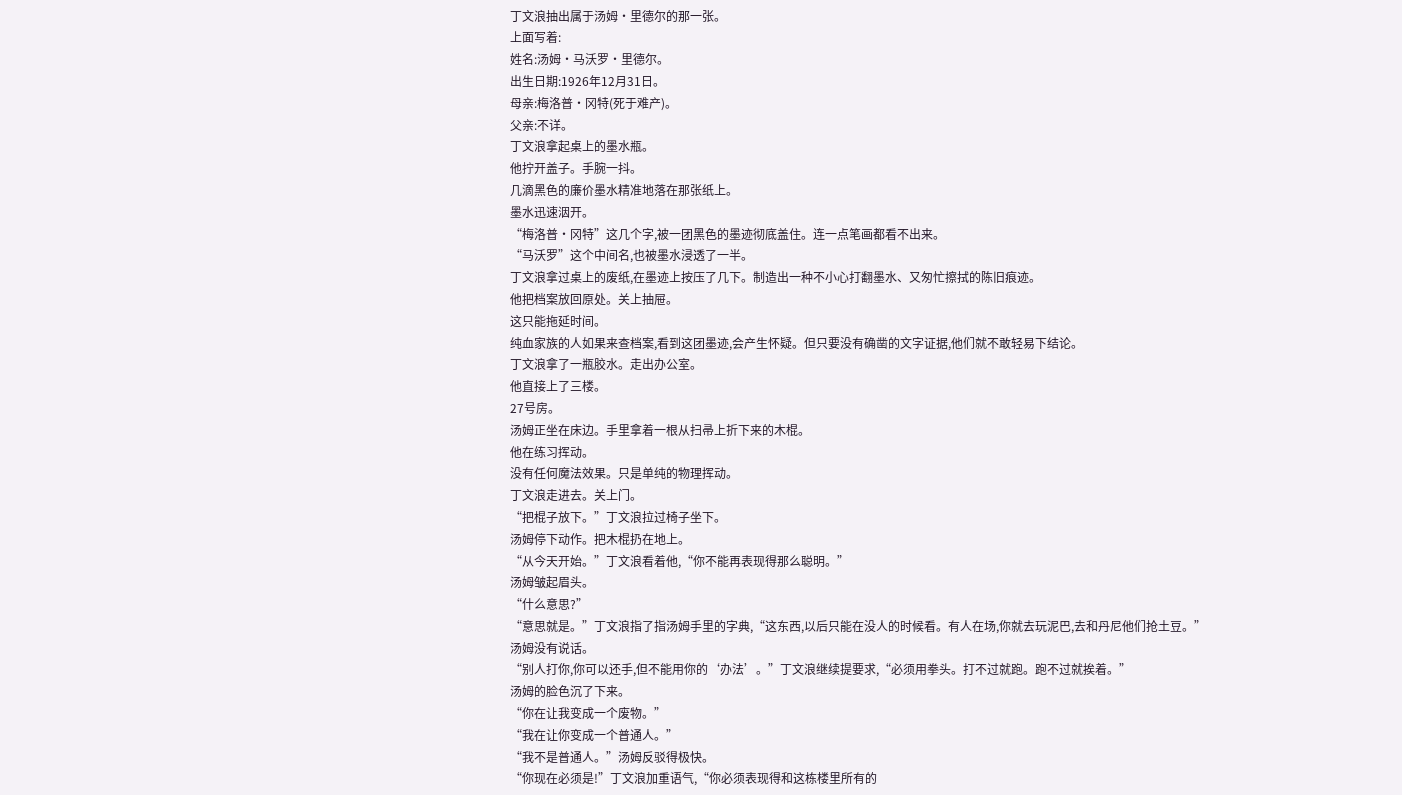丁文浪抽出属于汤姆·里德尔的那一张。
上面写着:
姓名:汤姆·马沃罗·里德尔。
出生日期:1926年12月31日。
母亲:梅洛普·冈特(死于难产)。
父亲:不详。
丁文浪拿起桌上的墨水瓶。
他拧开盖子。手腕一抖。
几滴黑色的廉价墨水精准地落在那张纸上。
墨水迅速洇开。
“梅洛普·冈特”这几个字,被一团黑色的墨迹彻底盖住。连一点笔画都看不出来。
“马沃罗”这个中间名,也被墨水浸透了一半。
丁文浪拿过桌上的废纸,在墨迹上按压了几下。制造出一种不小心打翻墨水、又匆忙擦拭的陈旧痕迹。
他把档案放回原处。关上抽屉。
这只能拖延时间。
纯血家族的人如果来查档案,看到这团墨迹,会产生怀疑。但只要没有确凿的文字证据,他们就不敢轻易下结论。
丁文浪拿了一瓶胶水。走出办公室。
他直接上了三楼。
27号房。
汤姆正坐在床边。手里拿着一根从扫帚上折下来的木棍。
他在练习挥动。
没有任何魔法效果。只是单纯的物理挥动。
丁文浪走进去。关上门。
“把棍子放下。”丁文浪拉过椅子坐下。
汤姆停下动作。把木棍扔在地上。
“从今天开始。”丁文浪看着他,“你不能再表现得那么聪明。”
汤姆皱起眉头。
“什么意思?”
“意思就是。”丁文浪指了指汤姆手里的字典,“这东西,以后只能在没人的时候看。有人在场,你就去玩泥巴,去和丹尼他们抢土豆。”
汤姆没有说话。
“别人打你,你可以还手,但不能用你的‘办法’。”丁文浪继续提要求,“必须用拳头。打不过就跑。跑不过就挨着。”
汤姆的脸色沉了下来。
“你在让我变成一个废物。”
“我在让你变成一个普通人。”
“我不是普通人。”汤姆反驳得极快。
“你现在必须是!”丁文浪加重语气,“你必须表现得和这栋楼里所有的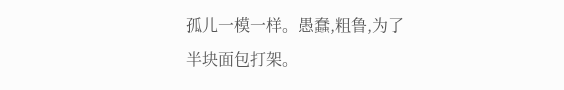孤儿一模一样。愚蠢,粗鲁,为了半块面包打架。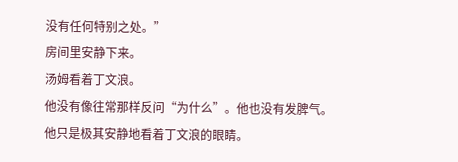没有任何特别之处。”
房间里安静下来。
汤姆看着丁文浪。
他没有像往常那样反问“为什么”。他也没有发脾气。
他只是极其安静地看着丁文浪的眼睛。